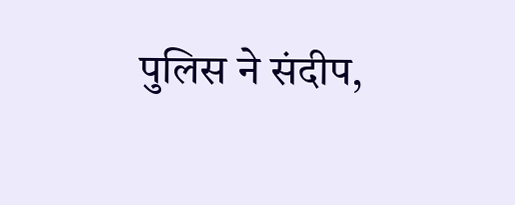पुलिस ने संदीप,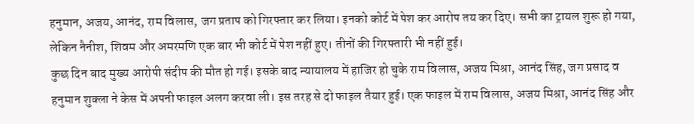हनुमान, अजय, आनंद, राम विलास, जग प्रताप को गिरफ्तार कर लिया। इनको कोर्ट में पेश कर आरोप तय कर दिए। सभी का ट्रायल शुरू हो गया, लेकिन नैनीश, शिवम और अमरमणि एक बार भी कोर्ट में पेश नहीं हुए। तीनों की गिरफ्तारी भी नहीं हुई।
कुछ दिन बाद मुख्य आरोपी संदीप की मौत हो गई। इसके बाद न्यायालय में हाजिर हो चुके राम विलास, अजय मिश्रा, आनंद सिंह, जग प्रसाद व हनुमान शुक्ला ने केस में अपनी फाइल अलग करवा ली। इस तरह से दो फाइल तैयार हुई। एक फाइल में राम विलास, अजय मिश्रा, आनंद सिंह और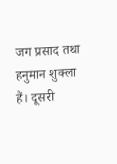जग प्रसाद तथा हनुमान शुक्ला हैं। दूसरी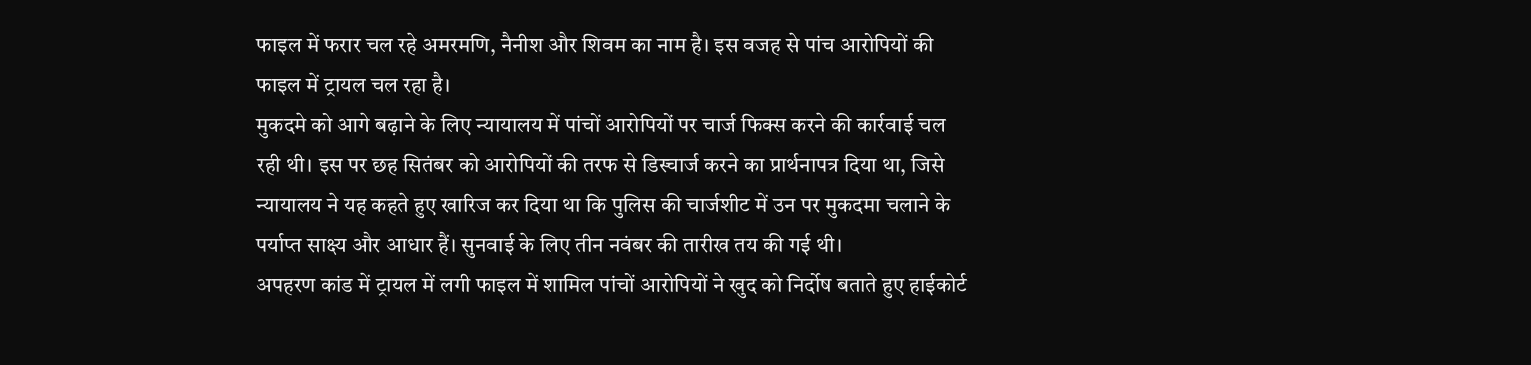फाइल में फरार चल रहे अमरमणि, नैनीश और शिवम का नाम है। इस वजह से पांच आरोपियों की फाइल में ट्रायल चल रहा है।
मुकदमे को आगे बढ़ाने के लिए न्यायालय में पांचों आरोपियों पर चार्ज फिक्स करने की कार्रवाई चल रही थी। इस पर छह सितंबर को आरोपियों की तरफ से डिस्चार्ज करने का प्रार्थनापत्र दिया था, जिसे न्यायालय ने यह कहते हुए खारिज कर दिया था कि पुलिस की चार्जशीट में उन पर मुकदमा चलाने के पर्याप्त साक्ष्य और आधार हैं। सुनवाई के लिए तीन नवंबर की तारीख तय की गई थी।
अपहरण कांड में ट्रायल में लगी फाइल में शामिल पांचों आरोपियों ने खुद को निर्दोष बताते हुए हाईकोर्ट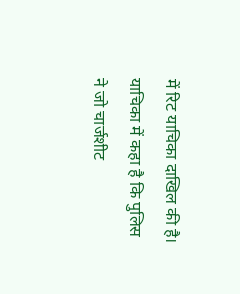में रिट याचिका दाखिल की है। याचिका में कहा है कि पुलिस ने जो चार्जशीट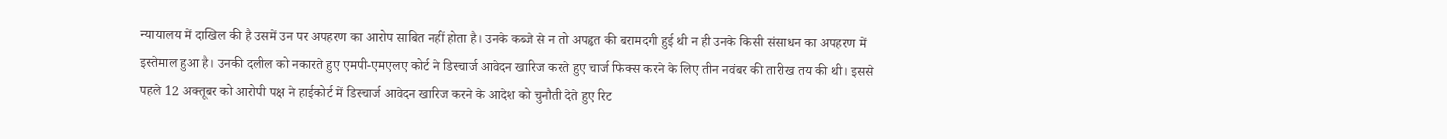न्यायालय में दाखिल की है उसमें उन पर अपहरण का आरोप साबित नहीं होता है। उनके कब्जे से न तो अपहृत की बरामदगी हुई थी न ही उनके किसी संसाधन का अपहरण में इस्तेमाल हुआ है। उनकी दलील को नकारते हुए एमपी-एमएलए कोर्ट ने डिस्चार्ज आवेदन खारिज करते हुए चार्ज फिक्स करने के लिए तीन नवंबर की तारीख तय की थी। इससे पहले 12 अक्तूबर को आरोपी पक्ष ने हाईकोर्ट में डिस्चार्ज आवेदन खारिज करने के आदेश को चुनौती देते हुए रिट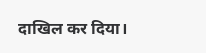दाखिल कर दिया।